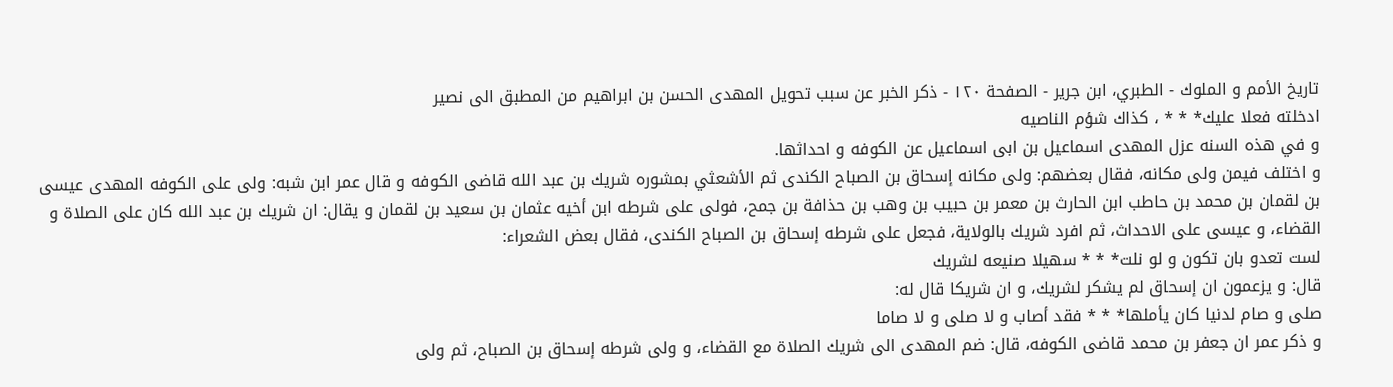تاريخ الأمم و الملوك - الطبري، ابن جرير - الصفحة ١٢٠ - ذكر الخبر عن سبب تحويل المهدى الحسن بن ابراهيم من المطبق الى نصير
ادخلته فعلا عليك* * * ، كذاك شؤم الناصيه
و في هذه السنه عزل المهدى اسماعيل بن ابى اسماعيل عن الكوفه و احداثها.
و اختلف فيمن ولى مكانه، فقال بعضهم: ولى مكانه إسحاق بن الصباح الكندى ثم الأشعثي بمشوره شريك بن عبد الله قاضى الكوفه و قال عمر ابن شبه: ولى على الكوفه المهدى عيسى بن لقمان بن محمد بن حاطب ابن الحارث بن معمر بن حبيب بن وهب بن حذافة بن جمح، فولى على شرطه ابن أخيه عثمان بن سعيد بن لقمان و يقال: ان شريك بن عبد الله كان على الصلاة و القضاء، و عيسى على الاحداث، ثم افرد شريك بالولاية، فجعل على شرطه إسحاق بن الصباح الكندى، فقال بعض الشعراء:
لست تعدو بان تكون و لو نلت* * * سهيلا صنيعه لشريك
قال: و يزعمون ان إسحاق لم يشكر لشريك، و ان شريكا قال له:
صلى و صام لدنيا كان يأملها* * * فقد أصاب و لا صلى و لا صاما
و ذكر عمر ان جعفر بن محمد قاضى الكوفه، قال: ضم المهدى الى شريك الصلاة مع القضاء، و ولى شرطه إسحاق بن الصباح، ثم ولى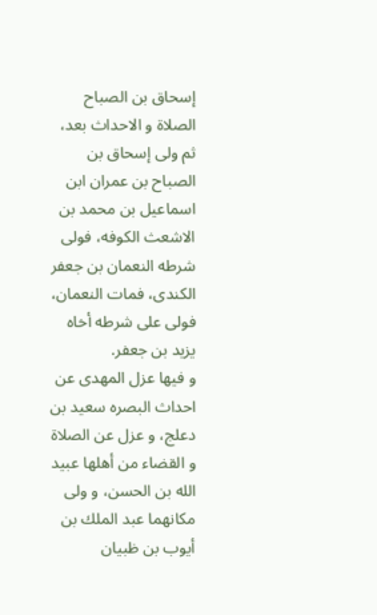إسحاق بن الصباح الصلاة و الاحداث بعد، ثم ولى إسحاق بن الصباح بن عمران ابن اسماعيل بن محمد بن الاشعث الكوفه، فولى شرطه النعمان بن جعفر الكندى، فمات النعمان، فولى على شرطه أخاه يزيد بن جعفر.
و فيها عزل المهدى عن احداث البصره سعيد بن دعلج، و عزل عن الصلاة و القضاء من أهلها عبيد الله بن الحسن، و ولى مكانهما عبد الملك بن أيوب بن ظبيان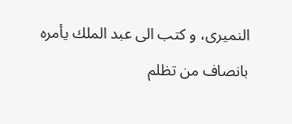النميرى، و كتب الى عبد الملك يأمره بانصاف من تظلم